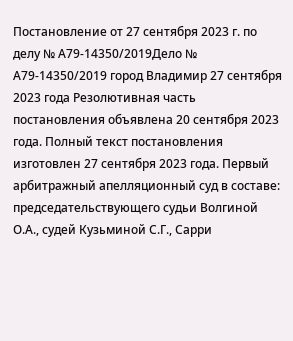Постановление от 27 сентября 2023 г. по делу № А79-14350/2019Дело № А79-14350/2019 город Владимир 27 сентября 2023 года Резолютивная часть постановления объявлена 20 сентября 2023 года. Полный текст постановления изготовлен 27 сентября 2023 года. Первый арбитражный апелляционный суд в составе: председательствующего судьи Волгиной О.А., судей Кузьминой С.Г., Сарри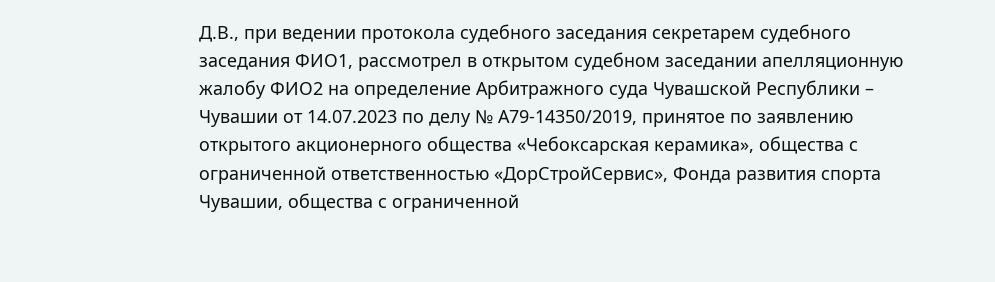Д.В., при ведении протокола судебного заседания секретарем судебного заседания ФИО1, рассмотрел в открытом судебном заседании апелляционную жалобу ФИО2 на определение Арбитражного суда Чувашской Республики – Чувашии от 14.07.2023 по делу № А79-14350/2019, принятое по заявлению открытого акционерного общества «Чебоксарская керамика», общества с ограниченной ответственностью «ДорСтройСервис», Фонда развития спорта Чувашии, общества с ограниченной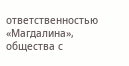ответственностью «Магдалина», общества с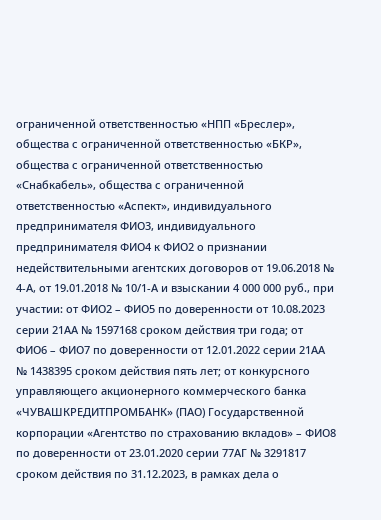ограниченной ответственностью «НПП «Бреслер», общества с ограниченной ответственностью «БКР», общества с ограниченной ответственностью «Снабкабель», общества с ограниченной ответственностью «Аспект», индивидуального предпринимателя ФИО3, индивидуального предпринимателя ФИО4 к ФИО2 о признании недействительными агентских договоров от 19.06.2018 № 4-А, от 19.01.2018 № 10/1-А и взыскании 4 000 000 руб., при участии: от ФИО2 – ФИО5 по доверенности от 10.08.2023 серии 21АА № 1597168 сроком действия три года; от ФИО6 – ФИО7 по доверенности от 12.01.2022 серии 21АА № 1438395 сроком действия пять лет; от конкурсного управляющего акционерного коммерческого банка «ЧУВАШКРЕДИТПРОМБАНК» (ПАО) Государственной корпорации «Агентство по страхованию вкладов» – ФИО8 по доверенности от 23.01.2020 серии 77АГ № 3291817 сроком действия по 31.12.2023, в рамках дела о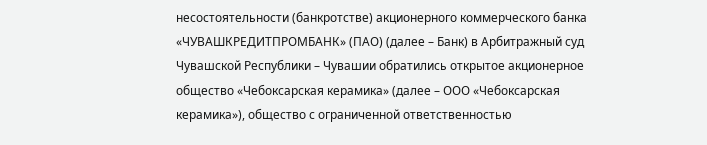несостоятельности (банкротстве) акционерного коммерческого банка «ЧУВАШКРЕДИТПРОМБАНК» (ПАО) (далее – Банк) в Арбитражный суд Чувашской Республики – Чувашии обратились открытое акционерное общество «Чебоксарская керамика» (далее – ООО «Чебоксарская керамика»), общество с ограниченной ответственностью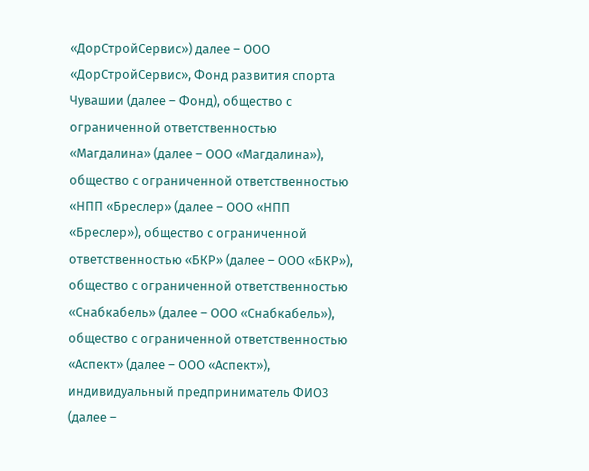«ДорСтройСервис») далее – ООО «ДорСтройСервис», Фонд развития спорта Чувашии (далее – Фонд), общество с ограниченной ответственностью «Магдалина» (далее – ООО «Магдалина»), общество с ограниченной ответственностью «НПП «Бреслер» (далее – ООО «НПП «Бреслер»), общество с ограниченной ответственностью «БКР» (далее – ООО «БКР»), общество с ограниченной ответственностью «Снабкабель» (далее – ООО «Снабкабель»), общество с ограниченной ответственностью «Аспект» (далее – ООО «Аспект»), индивидуальный предприниматель ФИО3 (далее –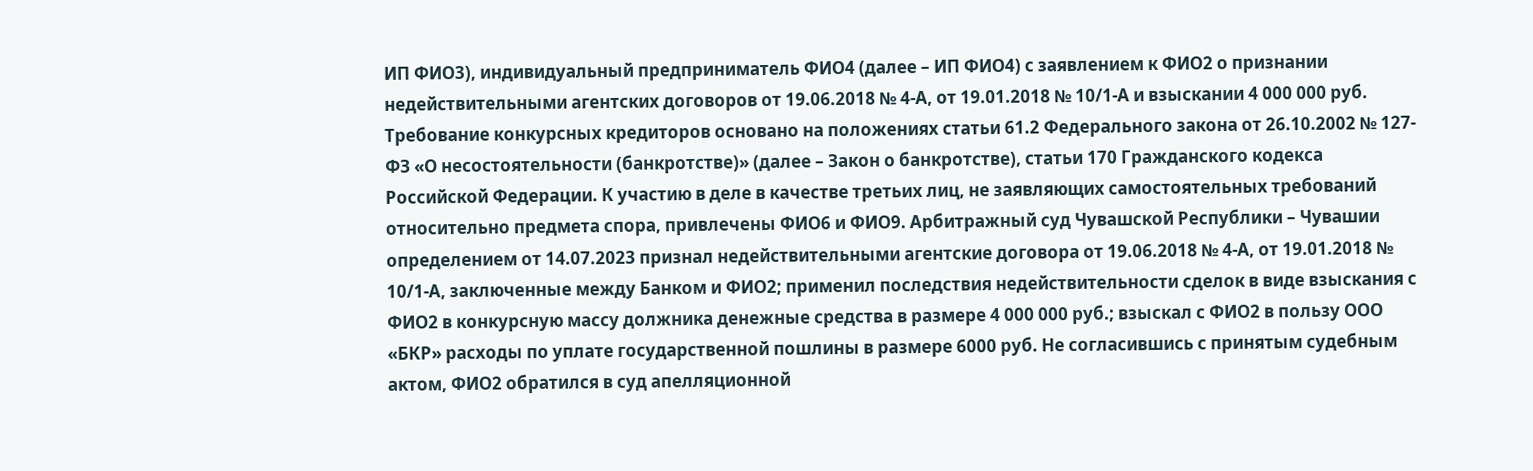ИП ФИО3), индивидуальный предприниматель ФИО4 (далее – ИП ФИО4) с заявлением к ФИО2 о признании недействительными агентских договоров от 19.06.2018 № 4-А, от 19.01.2018 № 10/1-А и взыскании 4 000 000 руб. Требование конкурсных кредиторов основано на положениях статьи 61.2 Федерального закона от 26.10.2002 № 127-ФЗ «О несостоятельности (банкротстве)» (далее – Закон о банкротстве), статьи 170 Гражданского кодекса Российской Федерации. К участию в деле в качестве третьих лиц, не заявляющих самостоятельных требований относительно предмета спора, привлечены ФИО6 и ФИО9. Арбитражный суд Чувашской Республики – Чувашии определением от 14.07.2023 признал недействительными агентские договора от 19.06.2018 № 4-А, от 19.01.2018 № 10/1-А, заключенные между Банком и ФИО2; применил последствия недействительности сделок в виде взыскания с ФИО2 в конкурсную массу должника денежные средства в размере 4 000 000 руб.; взыскал с ФИО2 в пользу ООО «БКР» расходы по уплате государственной пошлины в размере 6000 руб. Не согласившись с принятым судебным актом, ФИО2 обратился в суд апелляционной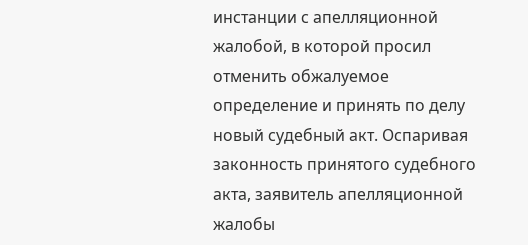инстанции с апелляционной жалобой, в которой просил отменить обжалуемое определение и принять по делу новый судебный акт. Оспаривая законность принятого судебного акта, заявитель апелляционной жалобы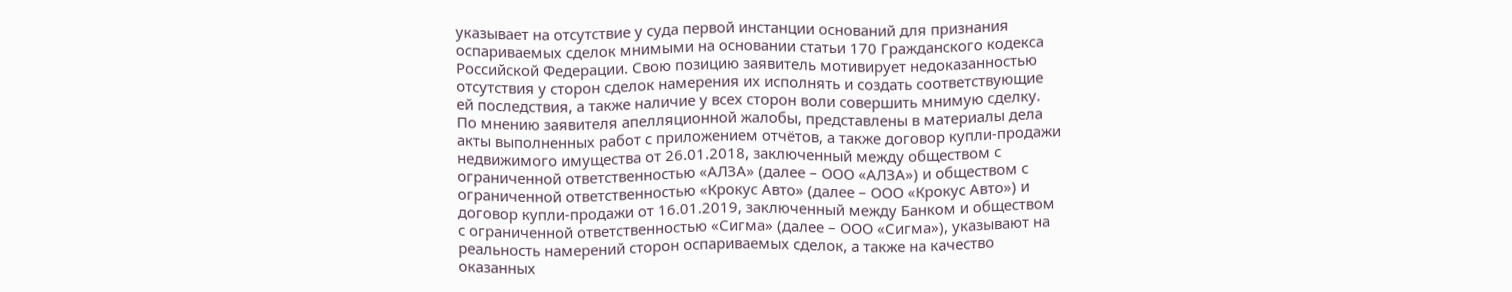указывает на отсутствие у суда первой инстанции оснований для признания оспариваемых сделок мнимыми на основании статьи 170 Гражданского кодекса Российской Федерации. Свою позицию заявитель мотивирует недоказанностью отсутствия у сторон сделок намерения их исполнять и создать соответствующие ей последствия, а также наличие у всех сторон воли совершить мнимую сделку. По мнению заявителя апелляционной жалобы, представлены в материалы дела акты выполненных работ с приложением отчётов, а также договор купли-продажи недвижимого имущества от 26.01.2018, заключенный между обществом с ограниченной ответственностью «АЛЗА» (далее – ООО «АЛЗА») и обществом с ограниченной ответственностью «Крокус Авто» (далее – ООО «Крокус Авто») и договор купли-продажи от 16.01.2019, заключенный между Банком и обществом с ограниченной ответственностью «Сигма» (далее – ООО «Сигма»), указывают на реальность намерений сторон оспариваемых сделок, а также на качество оказанных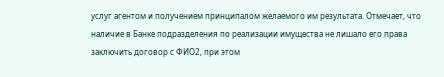услуг агентом и получением принципалом желаемого им результата. Отмечает, что наличие в Банке подразделения по реализации имущества не лишало его права заключить договор с ФИО2, при этом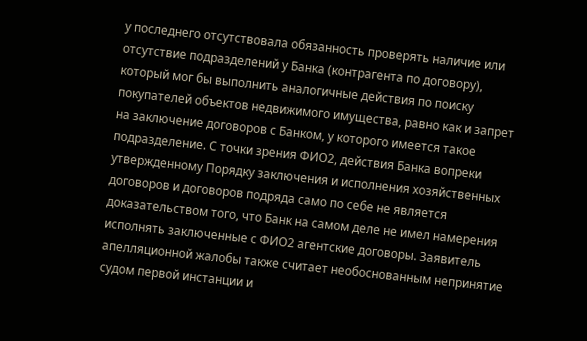у последнего отсутствовала обязанность проверять наличие или отсутствие подразделений у Банка (контрагента по договору), который мог бы выполнить аналогичные действия по поиску покупателей объектов недвижимого имущества, равно как и запрет на заключение договоров с Банком, у которого имеется такое подразделение. С точки зрения ФИО2, действия Банка вопреки утвержденному Порядку заключения и исполнения хозяйственных договоров и договоров подряда само по себе не является доказательством того, что Банк на самом деле не имел намерения исполнять заключенные с ФИО2 агентские договоры. Заявитель апелляционной жалобы также считает необоснованным непринятие судом первой инстанции и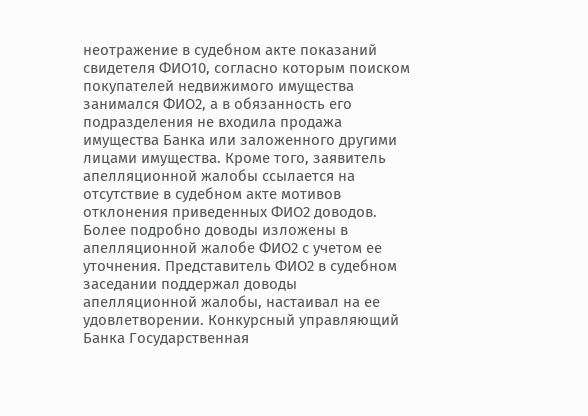неотражение в судебном акте показаний свидетеля ФИО10, согласно которым поиском покупателей недвижимого имущества занимался ФИО2, а в обязанность его подразделения не входила продажа имущества Банка или заложенного другими лицами имущества. Кроме того, заявитель апелляционной жалобы ссылается на отсутствие в судебном акте мотивов отклонения приведенных ФИО2 доводов. Более подробно доводы изложены в апелляционной жалобе ФИО2 с учетом ее уточнения. Представитель ФИО2 в судебном заседании поддержал доводы апелляционной жалобы, настаивал на ее удовлетворении. Конкурсный управляющий Банка Государственная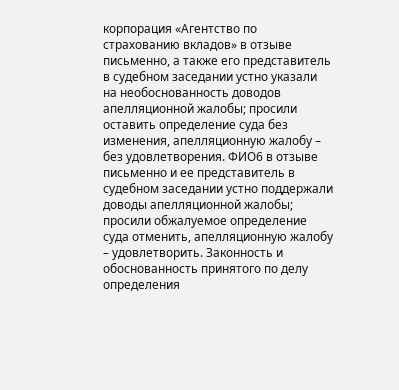корпорация «Агентство по страхованию вкладов» в отзыве письменно, а также его представитель в судебном заседании устно указали на необоснованность доводов апелляционной жалобы; просили оставить определение суда без изменения, апелляционную жалобу – без удовлетворения. ФИО6 в отзыве письменно и ее представитель в судебном заседании устно поддержали доводы апелляционной жалобы; просили обжалуемое определение суда отменить, апелляционную жалобу – удовлетворить. Законность и обоснованность принятого по делу определения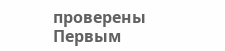проверены Первым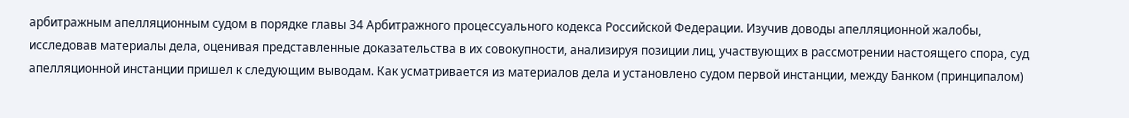арбитражным апелляционным судом в порядке главы 34 Арбитражного процессуального кодекса Российской Федерации. Изучив доводы апелляционной жалобы, исследовав материалы дела, оценивая представленные доказательства в их совокупности, анализируя позиции лиц, участвующих в рассмотрении настоящего спора, суд апелляционной инстанции пришел к следующим выводам. Как усматривается из материалов дела и установлено судом первой инстанции, между Банком (принципалом)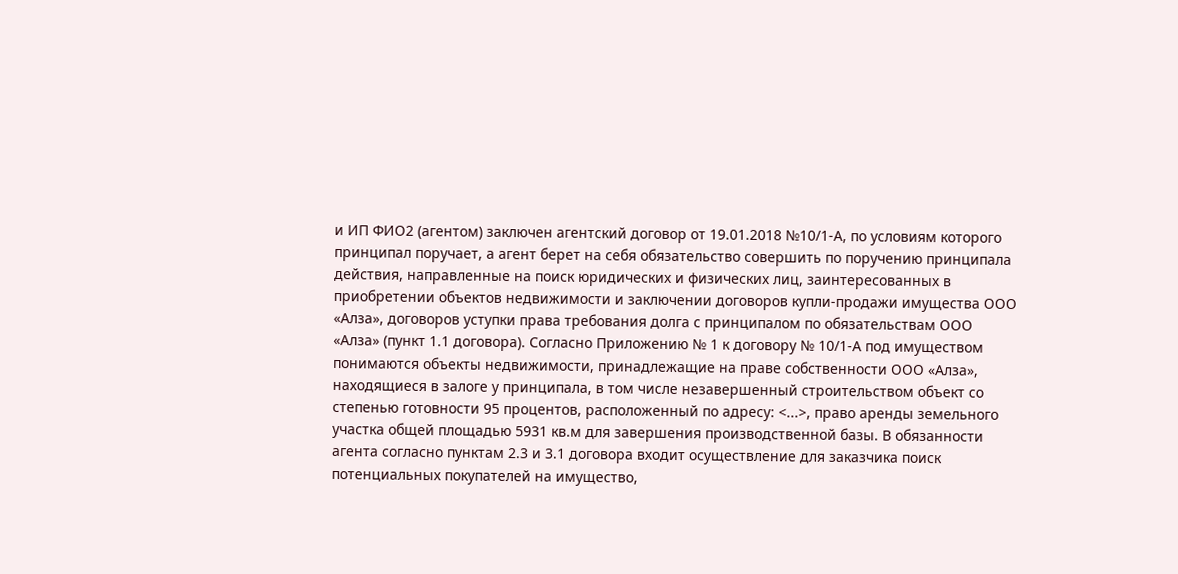и ИП ФИО2 (агентом) заключен агентский договор от 19.01.2018 №10/1-А, по условиям которого принципал поручает, а агент берет на себя обязательство совершить по поручению принципала действия, направленные на поиск юридических и физических лиц, заинтересованных в приобретении объектов недвижимости и заключении договоров купли-продажи имущества ООО «Алза», договоров уступки права требования долга с принципалом по обязательствам ООО «Алза» (пункт 1.1 договора). Согласно Приложению № 1 к договору № 10/1-А под имуществом понимаются объекты недвижимости, принадлежащие на праве собственности ООО «Алза», находящиеся в залоге у принципала, в том числе незавершенный строительством объект со степенью готовности 95 процентов, расположенный по адресу: <...>, право аренды земельного участка общей площадью 5931 кв.м для завершения производственной базы. В обязанности агента согласно пунктам 2.3 и 3.1 договора входит осуществление для заказчика поиск потенциальных покупателей на имущество,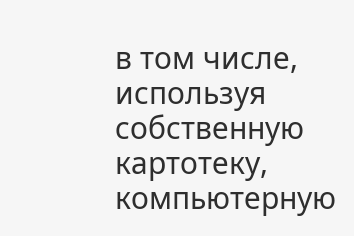в том числе, используя собственную картотеку, компьютерную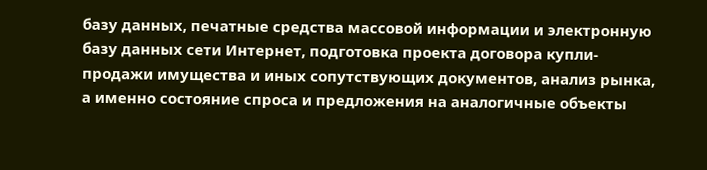базу данных, печатные средства массовой информации и электронную базу данных сети Интернет, подготовка проекта договора купли-продажи имущества и иных сопутствующих документов, анализ рынка, а именно состояние спроса и предложения на аналогичные объекты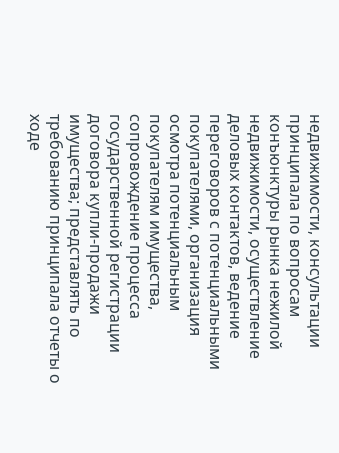недвижимости, консультации принципала по вопросам конъюнктуры рынка нежилой недвижимости, осуществление деловых контактов, ведение переговоров с потенциальными покупателями, организация осмотра потенциальным покупателям имущества, сопровождение процесса государственной регистрации договора купли-продажи имущества; представлять по требованию принципала отчеты о ходе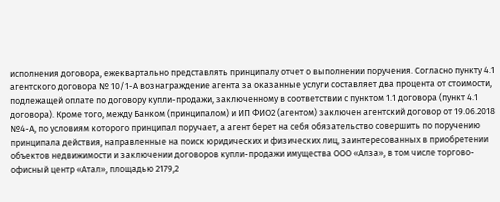исполнения договора, ежеквартально представлять принципалу отчет о выполнении поручения. Согласно пункту 4.1 агентского договора № 10/1-А вознаграждение агента за оказанные услуги составляет два процента от стоимости, подлежащей оплате по договору купли-продажи, заключенному в соответствии с пунктом 1.1 договора (пункт 4.1 договора). Кроме того, между Банком (принципалом) и ИП ФИО2 (агентом) заключен агентский договор от 19.06.2018 №4-А, по условиям которого принципал поручает, а агент берет на себя обязательство совершить по поручению принципала действия, направленные на поиск юридических и физических лиц, заинтересованных в приобретении объектов недвижимости и заключении договоров купли-продажи имущества ООО «Алза», в том числе торгово-офисный центр «Атал», площадью 2179,2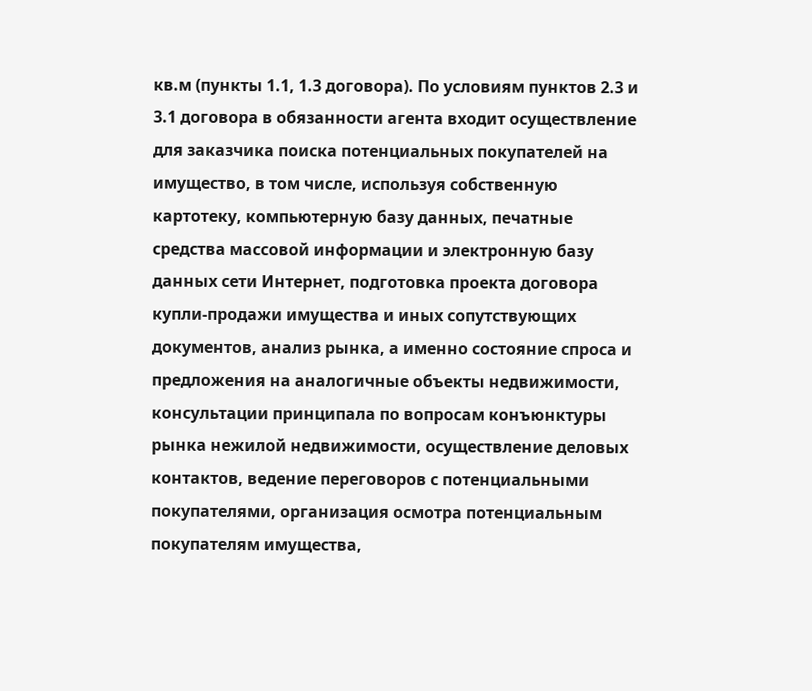кв.м (пункты 1.1, 1.3 договора). По условиям пунктов 2.3 и 3.1 договора в обязанности агента входит осуществление для заказчика поиска потенциальных покупателей на имущество, в том числе, используя собственную картотеку, компьютерную базу данных, печатные средства массовой информации и электронную базу данных сети Интернет, подготовка проекта договора купли-продажи имущества и иных сопутствующих документов, анализ рынка, а именно состояние спроса и предложения на аналогичные объекты недвижимости, консультации принципала по вопросам конъюнктуры рынка нежилой недвижимости, осуществление деловых контактов, ведение переговоров с потенциальными покупателями, организация осмотра потенциальным покупателям имущества,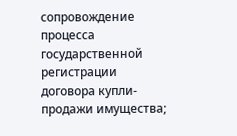сопровождение процесса государственной регистрации договора купли-продажи имущества;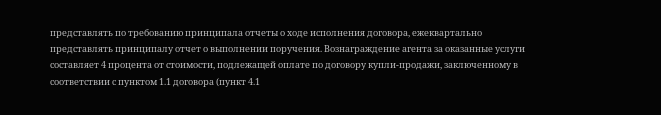представлять по требованию принципала отчеты о ходе исполнения договора, ежеквартально представлять принципалу отчет о выполнении поручения. Вознаграждение агента за оказанные услуги составляет 4 процента от стоимости, подлежащей оплате по договору купли-продажи, заключенному в соответствии с пунктом 1.1 договора (пункт 4.1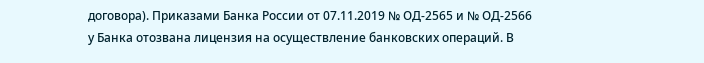договора). Приказами Банка России от 07.11.2019 № ОД-2565 и № ОД-2566 у Банка отозвана лицензия на осуществление банковских операций. В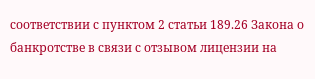соответствии с пунктом 2 статьи 189.26 Закона о банкротстве в связи с отзывом лицензии на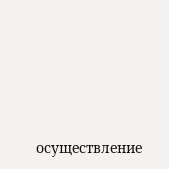осуществление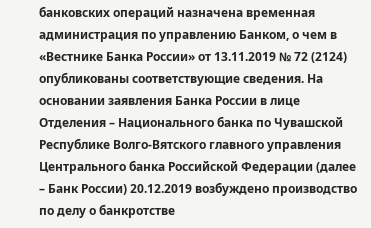банковских операций назначена временная администрация по управлению Банком, о чем в «Вестнике Банка России» от 13.11.2019 № 72 (2124) опубликованы соответствующие сведения. На основании заявления Банка России в лице Отделения – Национального банка по Чувашской Республике Волго-Вятского главного управления Центрального банка Российской Федерации (далее – Банк России) 20.12.2019 возбуждено производство по делу о банкротстве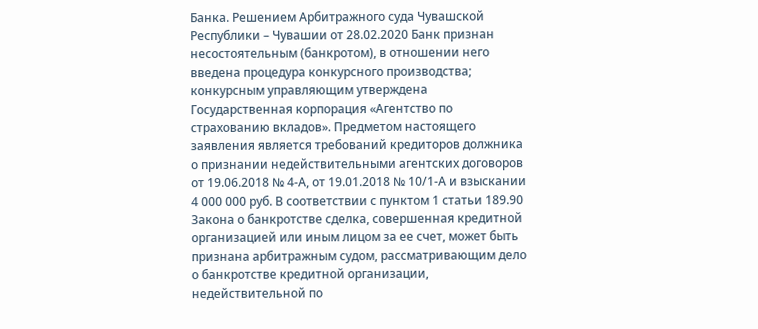Банка. Решением Арбитражного суда Чувашской Республики – Чувашии от 28.02.2020 Банк признан несостоятельным (банкротом), в отношении него введена процедура конкурсного производства; конкурсным управляющим утверждена Государственная корпорация «Агентство по страхованию вкладов». Предметом настоящего заявления является требований кредиторов должника о признании недействительными агентских договоров от 19.06.2018 № 4-А, от 19.01.2018 № 10/1-А и взыскании 4 000 000 руб. В соответствии с пунктом 1 статьи 189.90 Закона о банкротстве сделка, совершенная кредитной организацией или иным лицом за ее счет, может быть признана арбитражным судом, рассматривающим дело о банкротстве кредитной организации, недействительной по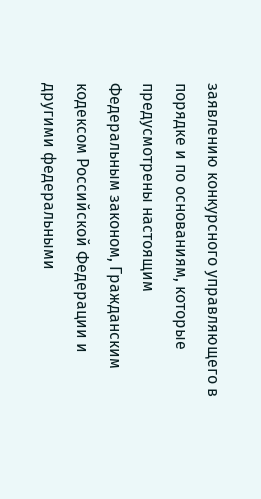заявлению конкурсного управляющего в порядке и по основаниям, которые предусмотрены настоящим Федеральным законом, Гражданским кодексом Российской Федерации и другими федеральными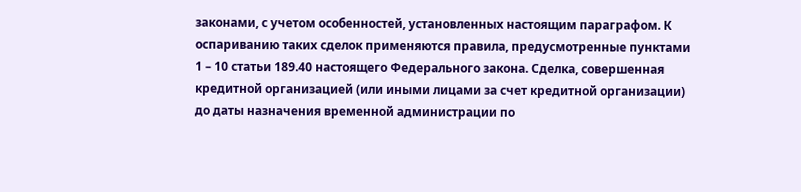законами, с учетом особенностей, установленных настоящим параграфом. К оспариванию таких сделок применяются правила, предусмотренные пунктами 1 – 10 статьи 189.40 настоящего Федерального закона. Сделка, совершенная кредитной организацией (или иными лицами за счет кредитной организации) до даты назначения временной администрации по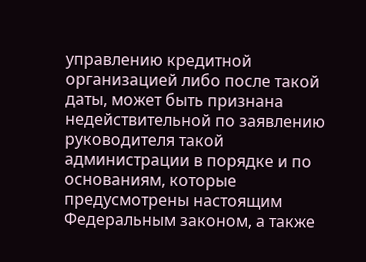управлению кредитной организацией либо после такой даты, может быть признана недействительной по заявлению руководителя такой администрации в порядке и по основаниям, которые предусмотрены настоящим Федеральным законом, а также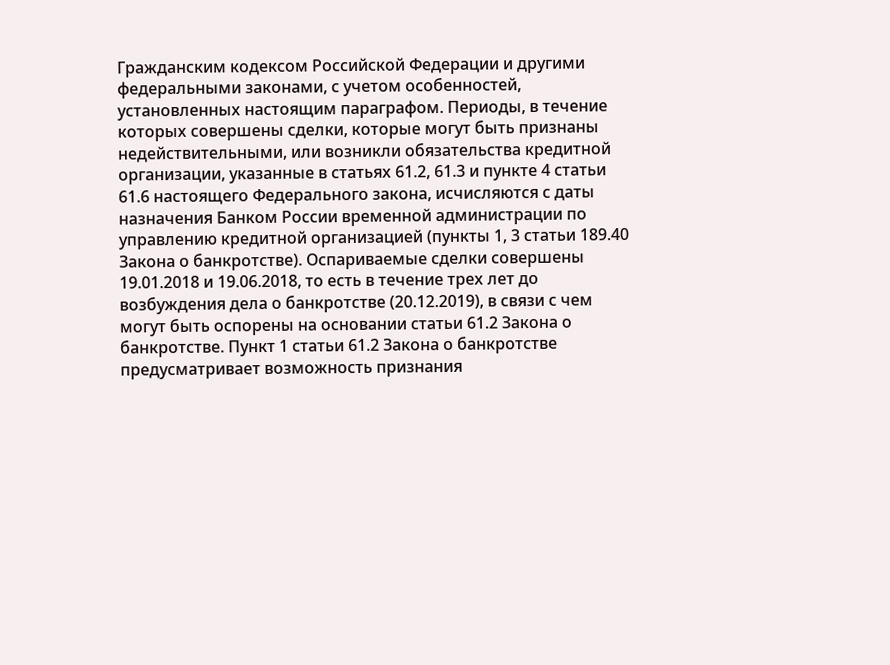Гражданским кодексом Российской Федерации и другими федеральными законами, с учетом особенностей, установленных настоящим параграфом. Периоды, в течение которых совершены сделки, которые могут быть признаны недействительными, или возникли обязательства кредитной организации, указанные в статьях 61.2, 61.3 и пункте 4 статьи 61.6 настоящего Федерального закона, исчисляются с даты назначения Банком России временной администрации по управлению кредитной организацией (пункты 1, 3 статьи 189.40 Закона о банкротстве). Оспариваемые сделки совершены 19.01.2018 и 19.06.2018, то есть в течение трех лет до возбуждения дела о банкротстве (20.12.2019), в связи с чем могут быть оспорены на основании статьи 61.2 Закона о банкротстве. Пункт 1 статьи 61.2 Закона о банкротстве предусматривает возможность признания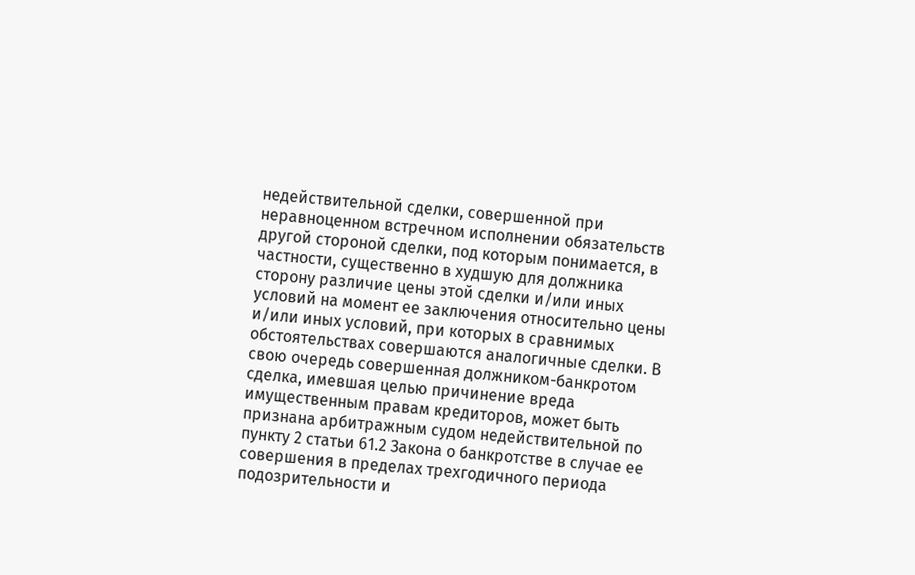недействительной сделки, совершенной при неравноценном встречном исполнении обязательств другой стороной сделки, под которым понимается, в частности, существенно в худшую для должника сторону различие цены этой сделки и/или иных условий на момент ее заключения относительно цены и/или иных условий, при которых в сравнимых обстоятельствах совершаются аналогичные сделки. В свою очередь совершенная должником-банкротом сделка, имевшая целью причинение вреда имущественным правам кредиторов, может быть признана арбитражным судом недействительной по пункту 2 статьи 61.2 Закона о банкротстве в случае ее совершения в пределах трехгодичного периода подозрительности и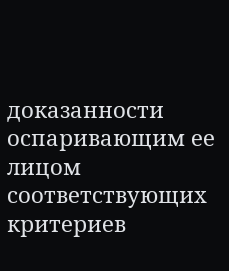доказанности оспаривающим ее лицом соответствующих критериев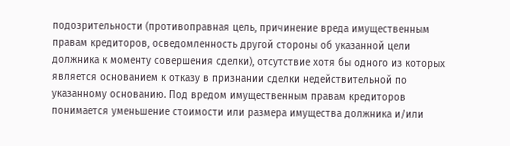подозрительности (противоправная цель, причинение вреда имущественным правам кредиторов, осведомленность другой стороны об указанной цели должника к моменту совершения сделки), отсутствие хотя бы одного из которых является основанием к отказу в признании сделки недействительной по указанному основанию. Под вредом имущественным правам кредиторов понимается уменьшение стоимости или размера имущества должника и/или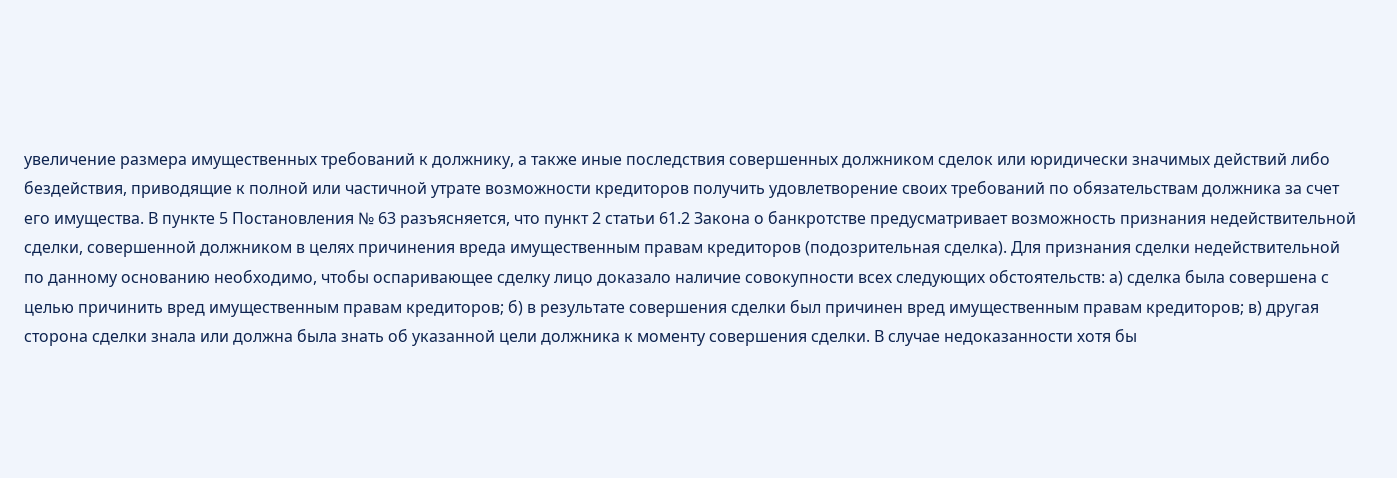увеличение размера имущественных требований к должнику, а также иные последствия совершенных должником сделок или юридически значимых действий либо бездействия, приводящие к полной или частичной утрате возможности кредиторов получить удовлетворение своих требований по обязательствам должника за счет его имущества. В пункте 5 Постановления № 63 разъясняется, что пункт 2 статьи 61.2 Закона о банкротстве предусматривает возможность признания недействительной сделки, совершенной должником в целях причинения вреда имущественным правам кредиторов (подозрительная сделка). Для признания сделки недействительной по данному основанию необходимо, чтобы оспаривающее сделку лицо доказало наличие совокупности всех следующих обстоятельств: а) сделка была совершена с целью причинить вред имущественным правам кредиторов; б) в результате совершения сделки был причинен вред имущественным правам кредиторов; в) другая сторона сделки знала или должна была знать об указанной цели должника к моменту совершения сделки. В случае недоказанности хотя бы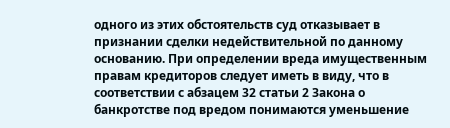одного из этих обстоятельств суд отказывает в признании сделки недействительной по данному основанию. При определении вреда имущественным правам кредиторов следует иметь в виду, что в соответствии с абзацем 32 статьи 2 Закона о банкротстве под вредом понимаются уменьшение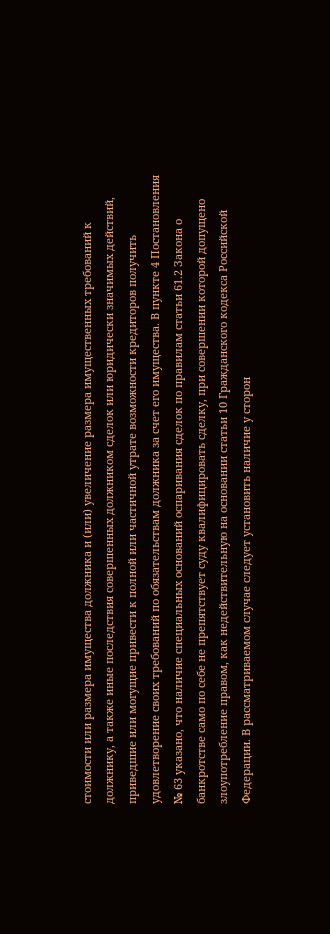стоимости или размера имущества должника и (или) увеличение размера имущественных требований к должнику, а также иные последствия совершенных должником сделок или юридически значимых действий, приведшие или могущие привести к полной или частичной утрате возможности кредиторов получить удовлетворение своих требований по обязательствам должника за счет его имущества. В пункте 4 Постановления № 63 указано, что наличие специальных оснований оспаривания сделок по правилам статьи 61.2 Закона о банкротстве само по себе не препятствует суду квалифицировать сделку, при совершении которой допущено злоупотребление правом, как недействительную на основании статьи 10 Гражданского кодекса Российской Федерации. В рассматриваемом случае следует установить наличие у сторон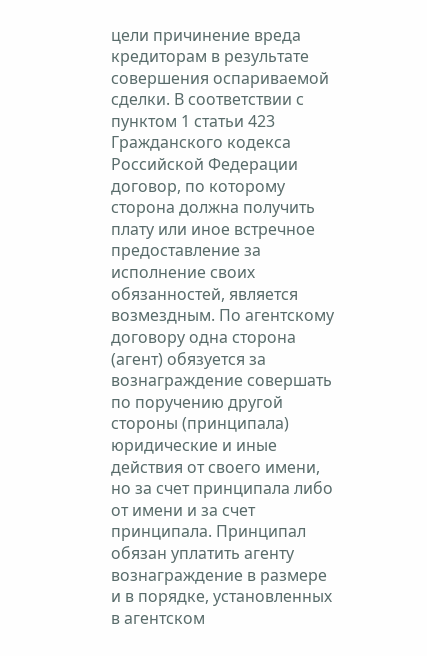цели причинение вреда кредиторам в результате совершения оспариваемой сделки. В соответствии с пунктом 1 статьи 423 Гражданского кодекса Российской Федерации договор, по которому сторона должна получить плату или иное встречное предоставление за исполнение своих обязанностей, является возмездным. По агентскому договору одна сторона (агент) обязуется за вознаграждение совершать по поручению другой стороны (принципала) юридические и иные действия от своего имени, но за счет принципала либо от имени и за счет принципала. Принципал обязан уплатить агенту вознаграждение в размере и в порядке, установленных в агентском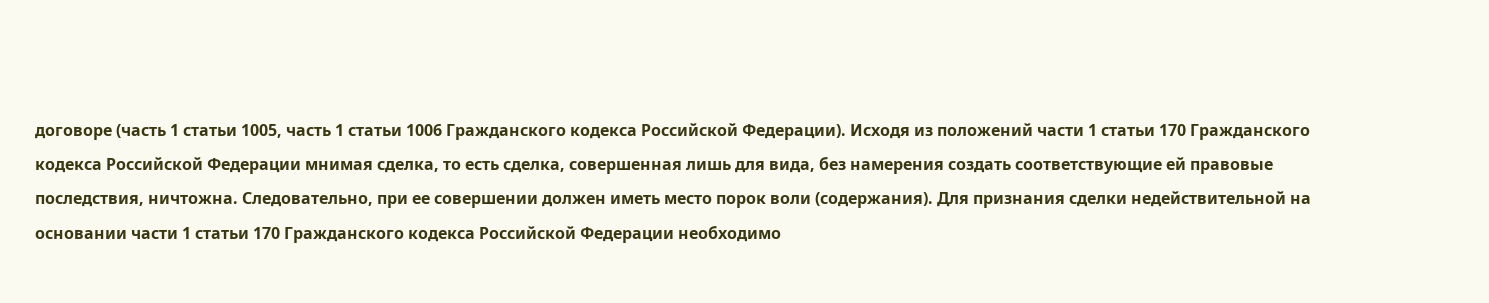договоре (часть 1 статьи 1005, часть 1 статьи 1006 Гражданского кодекса Российской Федерации). Исходя из положений части 1 статьи 170 Гражданского кодекса Российской Федерации мнимая сделка, то есть сделка, совершенная лишь для вида, без намерения создать соответствующие ей правовые последствия, ничтожна. Следовательно, при ее совершении должен иметь место порок воли (содержания). Для признания сделки недействительной на основании части 1 статьи 170 Гражданского кодекса Российской Федерации необходимо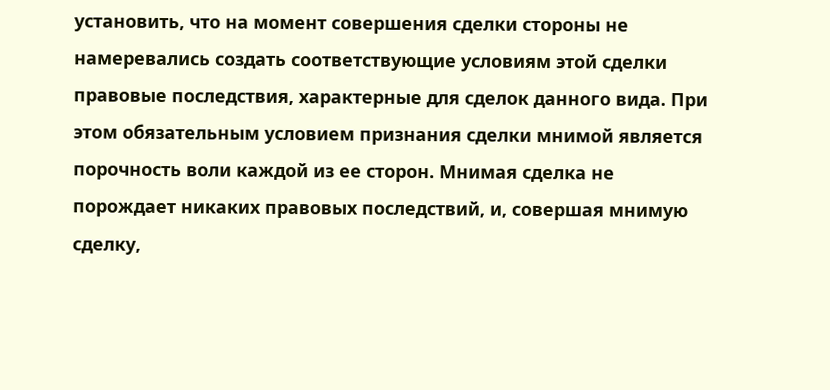установить, что на момент совершения сделки стороны не намеревались создать соответствующие условиям этой сделки правовые последствия, характерные для сделок данного вида. При этом обязательным условием признания сделки мнимой является порочность воли каждой из ее сторон. Мнимая сделка не порождает никаких правовых последствий, и, совершая мнимую сделку,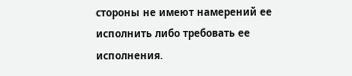стороны не имеют намерений ее исполнить либо требовать ее исполнения.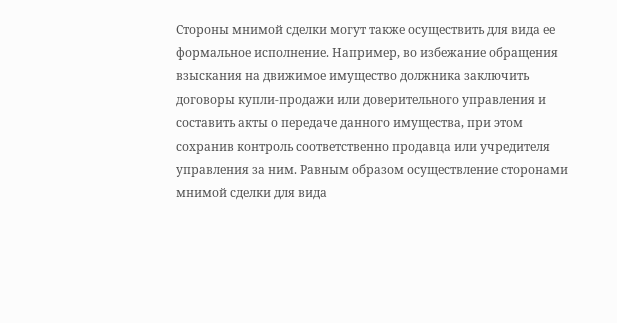Стороны мнимой сделки могут также осуществить для вида ее формальное исполнение. Например, во избежание обращения взыскания на движимое имущество должника заключить договоры купли-продажи или доверительного управления и составить акты о передаче данного имущества, при этом сохранив контроль соответственно продавца или учредителя управления за ним. Равным образом осуществление сторонами мнимой сделки для вида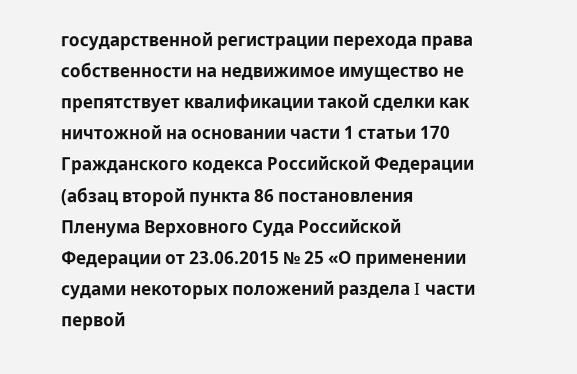государственной регистрации перехода права собственности на недвижимое имущество не препятствует квалификации такой сделки как ничтожной на основании части 1 статьи 170 Гражданского кодекса Российской Федерации (абзац второй пункта 86 постановления Пленума Верховного Суда Российской Федерации от 23.06.2015 № 25 «О применении судами некоторых положений раздела I части первой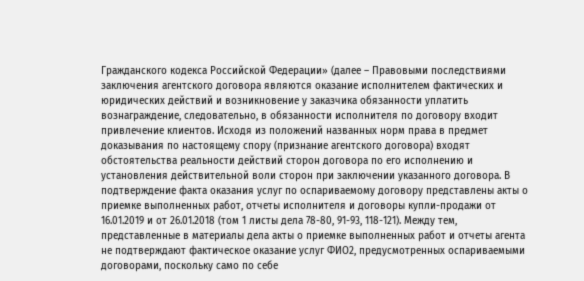Гражданского кодекса Российской Федерации» (далее – Правовыми последствиями заключения агентского договора являются оказание исполнителем фактических и юридических действий и возникновение у заказчика обязанности уплатить вознаграждение, следовательно, в обязанности исполнителя по договору входит привлечение клиентов. Исходя из положений названных норм права в предмет доказывания по настоящему спору (признание агентского договора) входят обстоятельства реальности действий сторон договора по его исполнению и установления действительной воли сторон при заключении указанного договора. В подтверждение факта оказания услуг по оспариваемому договору представлены акты о приемке выполненных работ, отчеты исполнителя и договоры купли-продажи от 16.01.2019 и от 26.01.2018 (том 1 листы дела 78-80, 91-93, 118-121). Между тем, представленные в материалы дела акты о приемке выполненных работ и отчеты агента не подтверждают фактическое оказание услуг ФИО2, предусмотренных оспариваемыми договорами, поскольку само по себе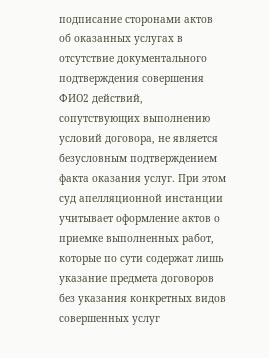подписание сторонами актов об оказанных услугах в отсутствие документального подтверждения совершения ФИО2 действий, сопутствующих выполнению условий договора, не является безусловным подтверждением факта оказания услуг. При этом суд апелляционной инстанции учитывает оформление актов о приемке выполненных работ, которые по сути содержат лишь указание предмета договоров без указания конкретных видов совершенных услуг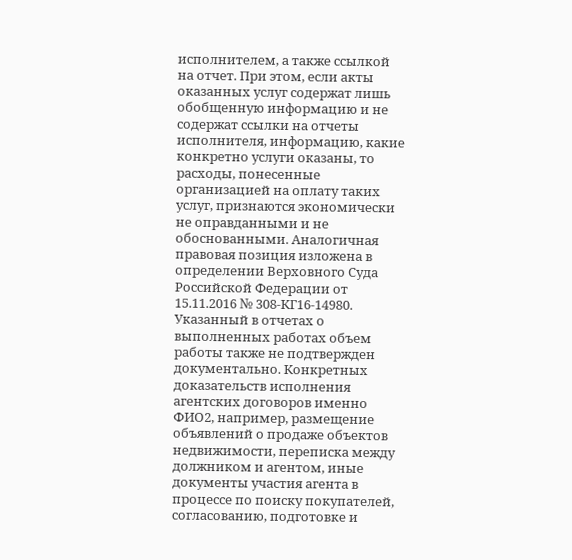исполнителем, а также ссылкой на отчет. При этом, если акты оказанных услуг содержат лишь обобщенную информацию и не содержат ссылки на отчеты исполнителя, информацию, какие конкретно услуги оказаны, то расходы, понесенные организацией на оплату таких услуг, признаются экономически не оправданными и не обоснованными. Аналогичная правовая позиция изложена в определении Верховного Суда Российской Федерации от 15.11.2016 № 308-КГ16-14980. Указанный в отчетах о выполненных работах объем работы также не подтвержден документально. Конкретных доказательств исполнения агентских договоров именно ФИО2, например, размещение объявлений о продаже объектов недвижимости, переписка между должником и агентом, иные документы участия агента в процессе по поиску покупателей, согласованию, подготовке и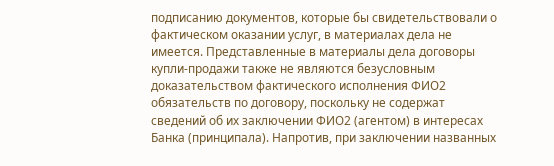подписанию документов, которые бы свидетельствовали о фактическом оказании услуг, в материалах дела не имеется. Представленные в материалы дела договоры купли-продажи также не являются безусловным доказательством фактического исполнения ФИО2 обязательств по договору, поскольку не содержат сведений об их заключении ФИО2 (агентом) в интересах Банка (принципала). Напротив, при заключении названных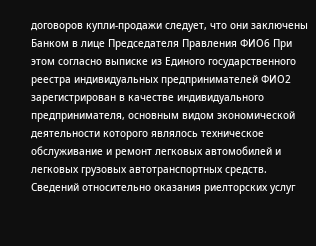договоров купли-продажи следует, что они заключены Банком в лице Председателя Правления ФИО6 При этом согласно выписке из Единого государственного реестра индивидуальных предпринимателей ФИО2 зарегистрирован в качестве индивидуального предпринимателя, основным видом экономической деятельности которого являлось техническое обслуживание и ремонт легковых автомобилей и легковых грузовых автотранспортных средств. Сведений относительно оказания риелторских услуг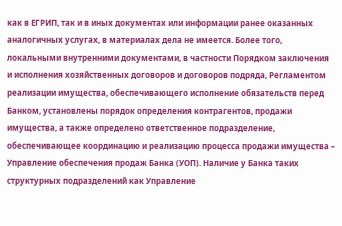как в ЕГРИП, так и в иных документах или информации ранее оказанных аналогичных услугах, в материалах дела не имеется. Более того, локальными внутренними документами, в частности Порядком заключения и исполнения хозяйственных договоров и договоров подряда, Регламентом реализации имущества, обеспечивающего исполнение обязательств перед Банком, установлены порядок определения контрагентов, продажи имущества, а также определено ответственное подразделение, обеспечивающее координацию и реализацию процесса продажи имущества – Управление обеспечения продаж Банка (УОП). Наличие у Банка таких структурных подразделений как Управление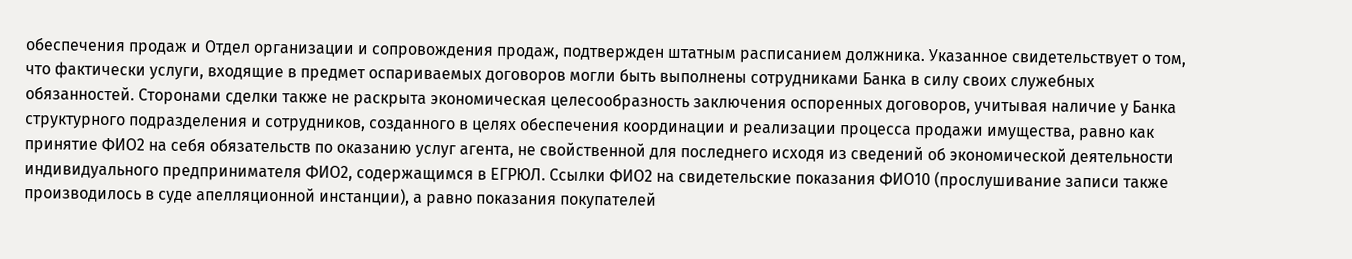обеспечения продаж и Отдел организации и сопровождения продаж, подтвержден штатным расписанием должника. Указанное свидетельствует о том, что фактически услуги, входящие в предмет оспариваемых договоров могли быть выполнены сотрудниками Банка в силу своих служебных обязанностей. Сторонами сделки также не раскрыта экономическая целесообразность заключения оспоренных договоров, учитывая наличие у Банка структурного подразделения и сотрудников, созданного в целях обеспечения координации и реализации процесса продажи имущества, равно как принятие ФИО2 на себя обязательств по оказанию услуг агента, не свойственной для последнего исходя из сведений об экономической деятельности индивидуального предпринимателя ФИО2, содержащимся в ЕГРЮЛ. Ссылки ФИО2 на свидетельские показания ФИО10 (прослушивание записи также производилось в суде апелляционной инстанции), а равно показания покупателей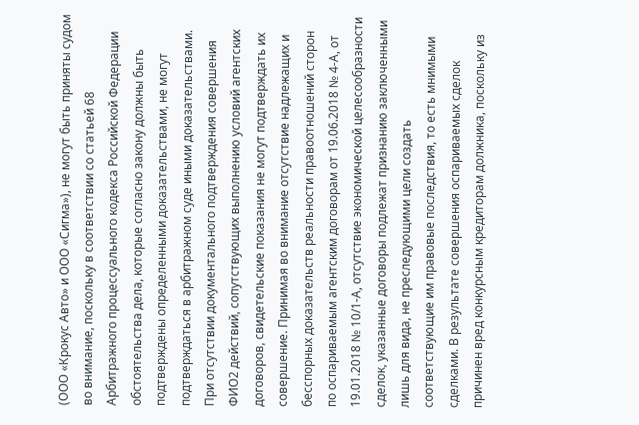(ООО «Крокус Авто» и ООО «Сигма»), не могут быть приняты судом во внимание, поскольку в соответствии со статьей 68 Арбитражного процессуального кодекса Российской Федерации обстоятельства дела, которые согласно закону должны быть подтверждены определенными доказательствами, не могут подтверждаться в арбитражном суде иными доказательствами. При отсутствии документального подтверждения совершения ФИО2 действий, сопутствующих выполнению условий агентских договоров, свидетельские показания не могут подтверждать их совершение. Принимая во внимание отсутствие надлежащих и бесспорных доказательств реальности правоотношений сторон по оспариваемым агентским договорам от 19.06.2018 № 4-А, от 19.01.2018 № 10/1-А, отсутствие экономической целесообразности сделок, указанные договоры подлежат признанию заключенными лишь для вида, не преследующими цели создать соответствующие им правовые последствия, то есть мнимыми сделками. В результате совершения оспариваемых сделок причинен вред конкурсным кредиторам должника, поскольку из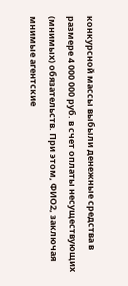конкурсной массы выбыли денежные средства в размере 4 000 000 руб. в счет оплаты несуществующих (мнимых) обязательств. При этом, ФИО2, заключая мнимые агентские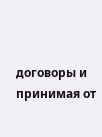договоры и принимая от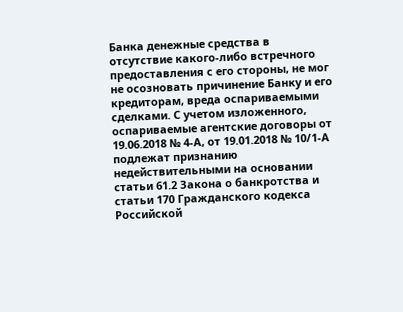Банка денежные средства в отсутствие какого-либо встречного предоставления с его стороны, не мог не осозновать причинение Банку и его кредиторам, вреда оспариваемыми сделками. С учетом изложенного, оспариваемые агентские договоры от 19.06.2018 № 4-А, от 19.01.2018 № 10/1-А подлежат признанию недействительными на основании статьи 61.2 Закона о банкротства и статьи 170 Гражданского кодекса Российской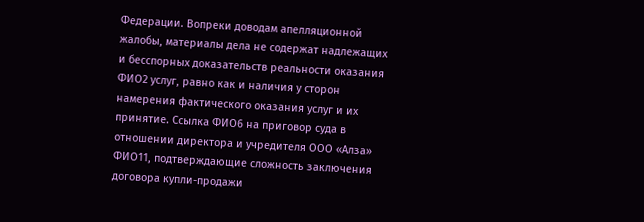Федерации. Вопреки доводам апелляционной жалобы, материалы дела не содержат надлежащих и бесспорных доказательств реальности оказания ФИО2 услуг, равно как и наличия у сторон намерения фактического оказания услуг и их принятие. Ссылка ФИО6 на приговор суда в отношении директора и учредителя ООО «Алза» ФИО11, подтверждающие сложность заключения договора купли-продажи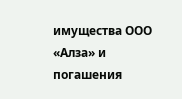имущества ООО «Алза» и погашения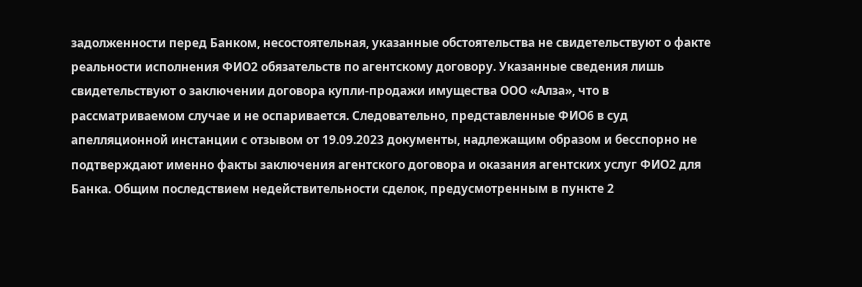задолженности перед Банком, несостоятельная, указанные обстоятельства не свидетельствуют о факте реальности исполнения ФИО2 обязательств по агентскому договору. Указанные сведения лишь свидетельствуют о заключении договора купли-продажи имущества ООО «Алза», что в рассматриваемом случае и не оспаривается. Следовательно, представленные ФИО6 в суд апелляционной инстанции с отзывом от 19.09.2023 документы, надлежащим образом и бесспорно не подтверждают именно факты заключения агентского договора и оказания агентских услуг ФИО2 для Банка. Общим последствием недействительности сделок, предусмотренным в пункте 2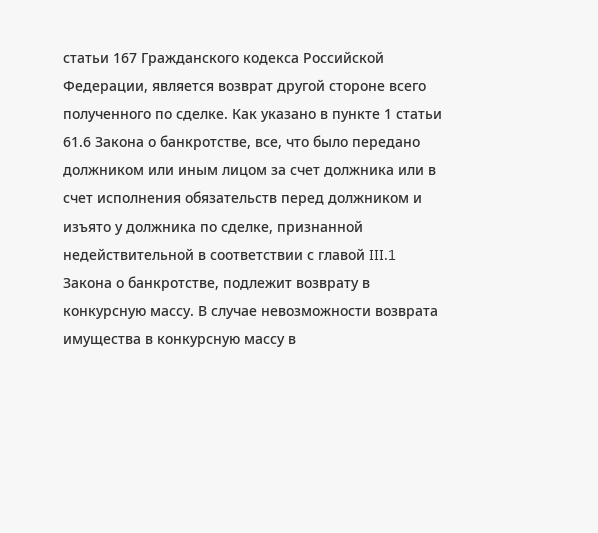статьи 167 Гражданского кодекса Российской Федерации, является возврат другой стороне всего полученного по сделке. Как указано в пункте 1 статьи 61.6 Закона о банкротстве, все, что было передано должником или иным лицом за счет должника или в счет исполнения обязательств перед должником и изъято у должника по сделке, признанной недействительной в соответствии с главой III.1 Закона о банкротстве, подлежит возврату в конкурсную массу. В случае невозможности возврата имущества в конкурсную массу в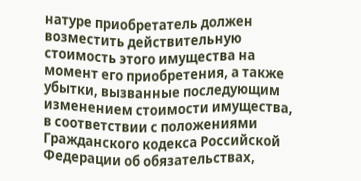натуре приобретатель должен возместить действительную стоимость этого имущества на момент его приобретения, а также убытки, вызванные последующим изменением стоимости имущества, в соответствии с положениями Гражданского кодекса Российской Федерации об обязательствах,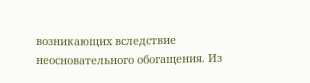возникающих вследствие неосновательного обогащения. Из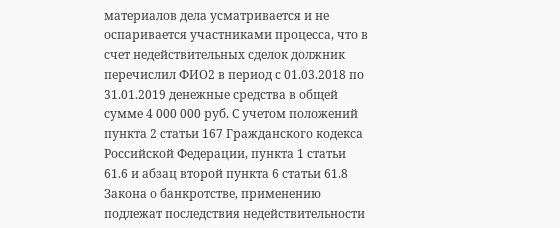материалов дела усматривается и не оспаривается участниками процесса, что в счет недействительных сделок должник перечислил ФИО2 в период с 01.03.2018 по 31.01.2019 денежные средства в общей сумме 4 000 000 руб. С учетом положений пункта 2 статьи 167 Гражданского кодекса Российской Федерации, пункта 1 статьи 61.6 и абзац второй пункта 6 статьи 61.8 Закона о банкротстве, применению подлежат последствия недействительности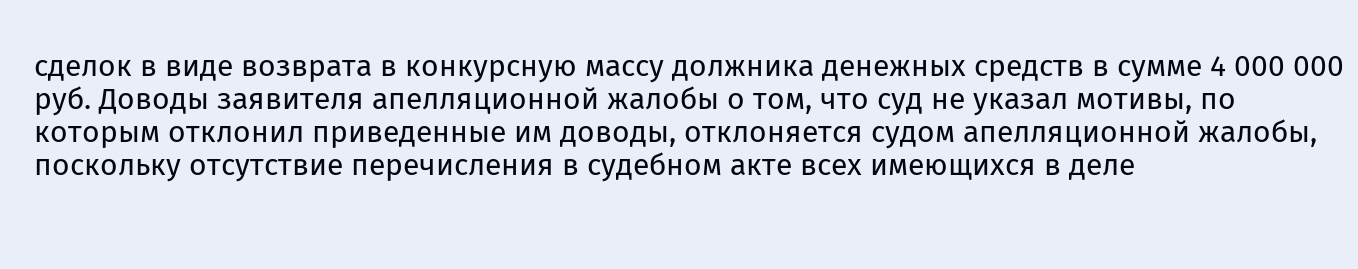сделок в виде возврата в конкурсную массу должника денежных средств в сумме 4 000 000 руб. Доводы заявителя апелляционной жалобы о том, что суд не указал мотивы, по которым отклонил приведенные им доводы, отклоняется судом апелляционной жалобы, поскольку отсутствие перечисления в судебном акте всех имеющихся в деле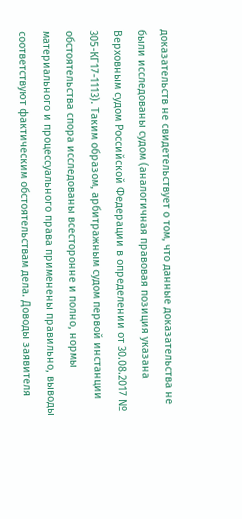доказательств не свидетельствует о том, что данные доказательства не были исследованы судом (аналогичная правовая позиция указана Верховным судом Российской Федерации в определении от 30.08.2017 № 305-КГ17-1113). Таким образом, арбитражным судом первой инстанции обстоятельства спора исследованы всесторонне и полно, нормы материального и процессуального права применены правильно, выводы соответствуют фактическим обстоятельствам дела. Доводы заявителя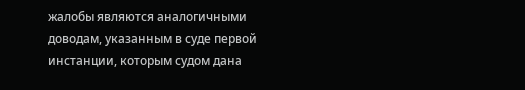жалобы являются аналогичными доводам, указанным в суде первой инстанции, которым судом дана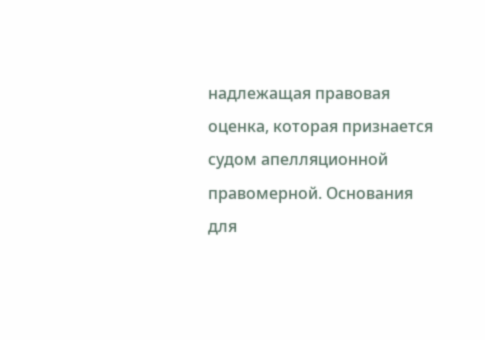надлежащая правовая оценка, которая признается судом апелляционной правомерной. Основания для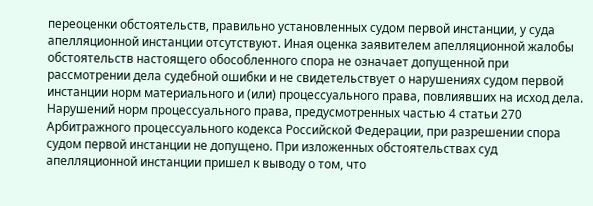переоценки обстоятельств, правильно установленных судом первой инстанции, у суда апелляционной инстанции отсутствуют. Иная оценка заявителем апелляционной жалобы обстоятельств настоящего обособленного спора не означает допущенной при рассмотрении дела судебной ошибки и не свидетельствует о нарушениях судом первой инстанции норм материального и (или) процессуального права, повлиявших на исход дела. Нарушений норм процессуального права, предусмотренных частью 4 статьи 270 Арбитражного процессуального кодекса Российской Федерации, при разрешении спора судом первой инстанции не допущено. При изложенных обстоятельствах суд апелляционной инстанции пришел к выводу о том, что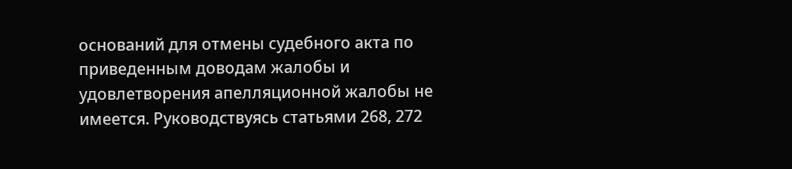оснований для отмены судебного акта по приведенным доводам жалобы и удовлетворения апелляционной жалобы не имеется. Руководствуясь статьями 268, 272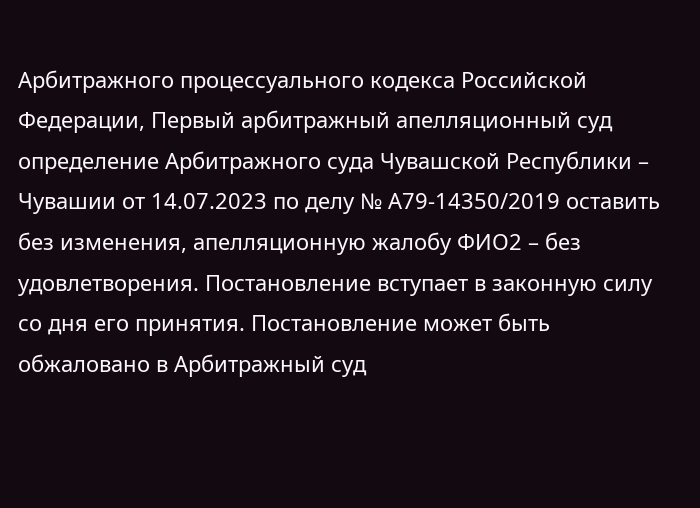Арбитражного процессуального кодекса Российской Федерации, Первый арбитражный апелляционный суд определение Арбитражного суда Чувашской Республики – Чувашии от 14.07.2023 по делу № А79-14350/2019 оставить без изменения, апелляционную жалобу ФИО2 – без удовлетворения. Постановление вступает в законную силу со дня его принятия. Постановление может быть обжаловано в Арбитражный суд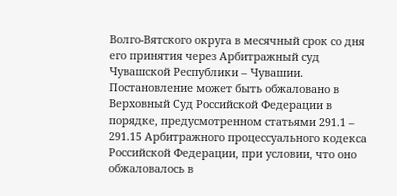Волго-Вятского округа в месячный срок со дня его принятия через Арбитражный суд Чувашской Республики – Чувашии. Постановление может быть обжаловано в Верховный Суд Российской Федерации в порядке, предусмотренном статьями 291.1 – 291.15 Арбитражного процессуального кодекса Российской Федерации, при условии, что оно обжаловалось в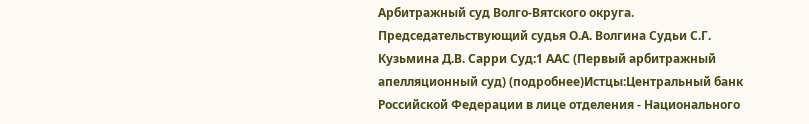Арбитражный суд Волго-Вятского округа. Председательствующий судья О.А. Волгина Судьи С.Г. Кузьмина Д.В. Сарри Суд:1 ААС (Первый арбитражный апелляционный суд) (подробнее)Истцы:Центральный банк Российской Федерации в лице отделения - Национального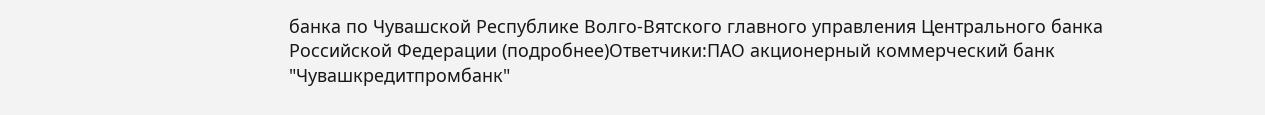банка по Чувашской Республике Волго-Вятского главного управления Центрального банка Российской Федерации (подробнее)Ответчики:ПАО акционерный коммерческий банк "Чувашкредитпромбанк"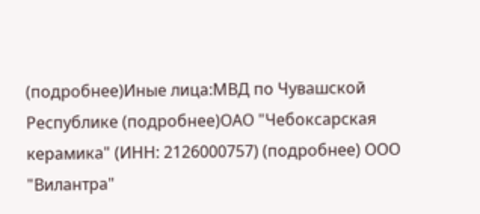(подробнее)Иные лица:МВД по Чувашской Республике (подробнее)ОАО "Чебоксарская керамика" (ИНН: 2126000757) (подробнее) ООО "Вилантра"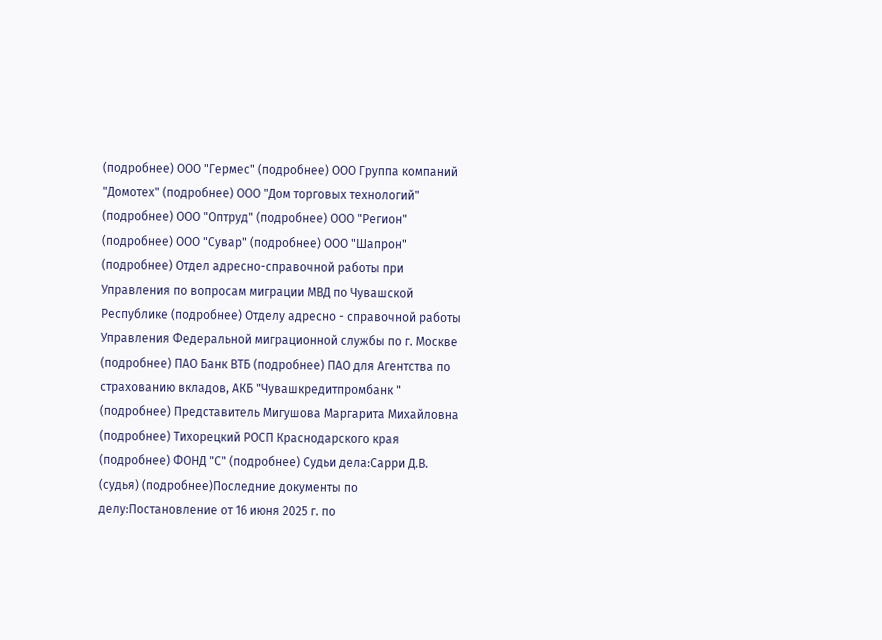(подробнее) ООО "Гермес" (подробнее) ООО Группа компаний "Домотех" (подробнее) ООО "Дом торговых технологий" (подробнее) ООО "Оптруд" (подробнее) ООО "Регион" (подробнее) ООО "Сувар" (подробнее) ООО "Шапрон" (подробнее) Отдел адресно-справочной работы при Управления по вопросам миграции МВД по Чувашской Республике (подробнее) Отделу адресно - справочной работы Управления Федеральной миграционной службы по г. Москве (подробнее) ПАО Банк ВТБ (подробнее) ПАО для Агентства по страхованию вкладов, АКБ "Чувашкредитпромбанк " (подробнее) Представитель Мигушова Маргарита Михайловна (подробнее) Тихорецкий РОСП Краснодарского края (подробнее) ФОНД "С" (подробнее) Судьи дела:Сарри Д.В. (судья) (подробнее)Последние документы по делу:Постановление от 16 июня 2025 г. по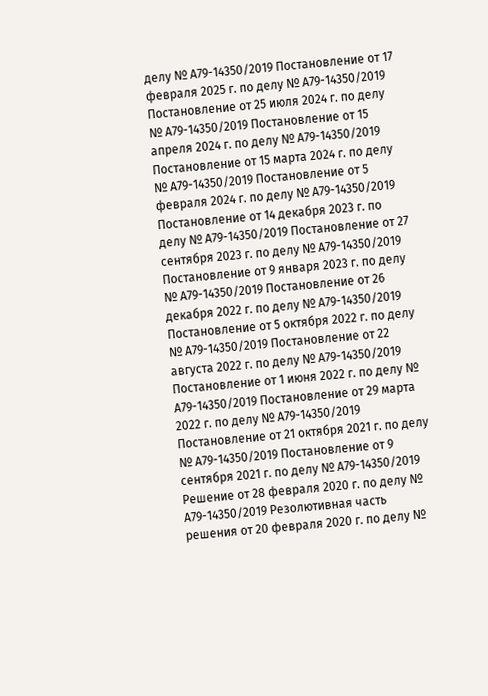делу № А79-14350/2019 Постановление от 17 февраля 2025 г. по делу № А79-14350/2019 Постановление от 25 июля 2024 г. по делу № А79-14350/2019 Постановление от 15 апреля 2024 г. по делу № А79-14350/2019 Постановление от 15 марта 2024 г. по делу № А79-14350/2019 Постановление от 5 февраля 2024 г. по делу № А79-14350/2019 Постановление от 14 декабря 2023 г. по делу № А79-14350/2019 Постановление от 27 сентября 2023 г. по делу № А79-14350/2019 Постановление от 9 января 2023 г. по делу № А79-14350/2019 Постановление от 26 декабря 2022 г. по делу № А79-14350/2019 Постановление от 5 октября 2022 г. по делу № А79-14350/2019 Постановление от 22 августа 2022 г. по делу № А79-14350/2019 Постановление от 1 июня 2022 г. по делу № А79-14350/2019 Постановление от 29 марта 2022 г. по делу № А79-14350/2019 Постановление от 21 октября 2021 г. по делу № А79-14350/2019 Постановление от 9 сентября 2021 г. по делу № А79-14350/2019 Решение от 28 февраля 2020 г. по делу № А79-14350/2019 Резолютивная часть решения от 20 февраля 2020 г. по делу №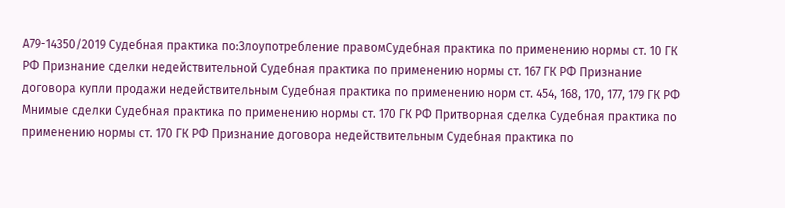А79-14350/2019 Судебная практика по:Злоупотребление правомСудебная практика по применению нормы ст. 10 ГК РФ Признание сделки недействительной Судебная практика по применению нормы ст. 167 ГК РФ Признание договора купли продажи недействительным Судебная практика по применению норм ст. 454, 168, 170, 177, 179 ГК РФ
Мнимые сделки Судебная практика по применению нормы ст. 170 ГК РФ Притворная сделка Судебная практика по применению нормы ст. 170 ГК РФ Признание договора недействительным Судебная практика по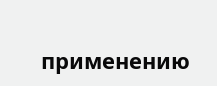применению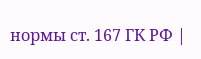нормы ст. 167 ГК РФ |